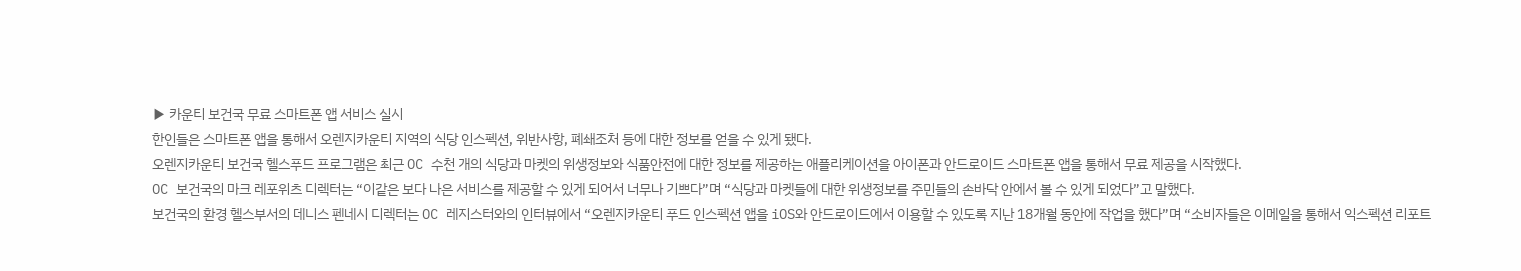▶ 카운티 보건국 무료 스마트폰 앱 서비스 실시
한인들은 스마트폰 앱을 통해서 오렌지카운티 지역의 식당 인스펙션, 위반사항, 폐쇄조처 등에 대한 정보를 얻을 수 있게 됐다.
오렌지카운티 보건국 헬스푸드 프로그램은 최근 OC 수천 개의 식당과 마켓의 위생정보와 식품안전에 대한 정보를 제공하는 애플리케이션을 아이폰과 안드로이드 스마트폰 앱을 통해서 무료 제공을 시작했다.
OC 보건국의 마크 레포위츠 디렉터는 “이같은 보다 나은 서비스를 제공할 수 있게 되어서 너무나 기쁘다”며 “식당과 마켓들에 대한 위생정보를 주민들의 손바닥 안에서 볼 수 있게 되었다”고 말했다.
보건국의 환경 헬스부서의 데니스 펜네시 디렉터는 OC 레지스터와의 인터뷰에서 “오렌지카운티 푸드 인스펙션 앱을 iOS와 안드로이드에서 이용할 수 있도록 지난 18개월 동안에 작업을 했다”며 “소비자들은 이메일을 통해서 익스펙션 리포트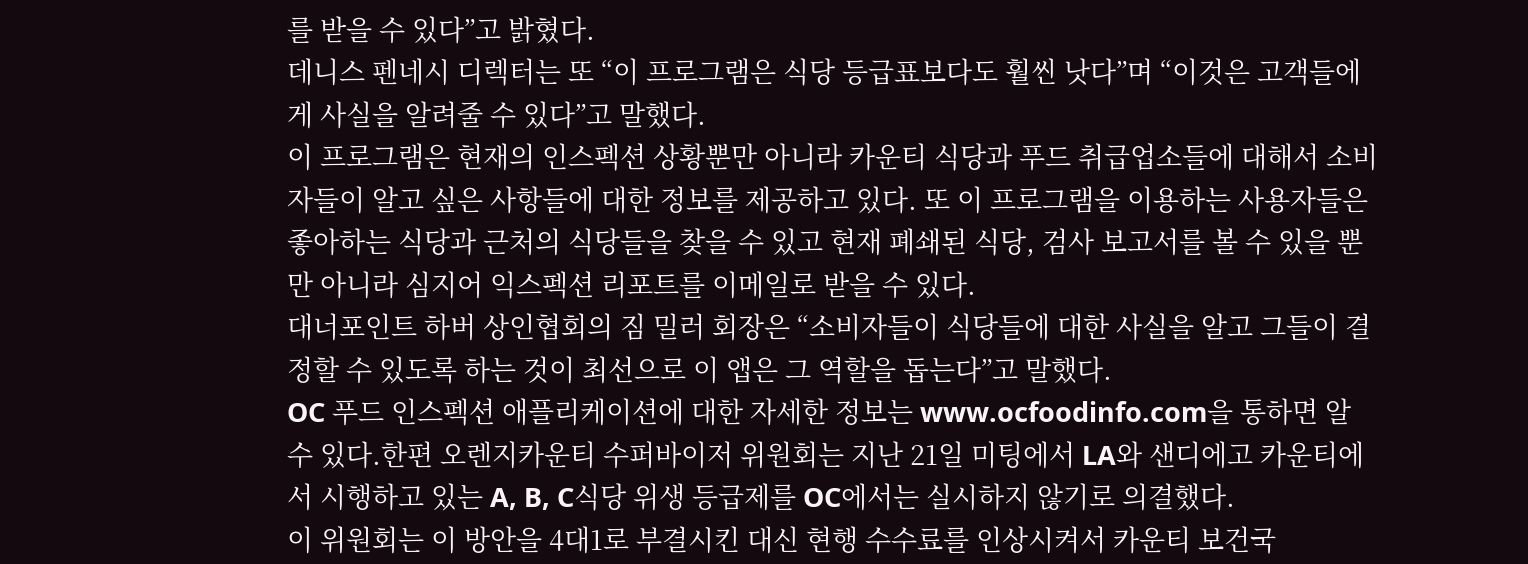를 받을 수 있다”고 밝혔다.
데니스 펜네시 디렉터는 또 “이 프로그램은 식당 등급표보다도 훨씬 낫다”며 “이것은 고객들에게 사실을 알려줄 수 있다”고 말했다.
이 프로그램은 현재의 인스펙션 상황뿐만 아니라 카운티 식당과 푸드 취급업소들에 대해서 소비자들이 알고 싶은 사항들에 대한 정보를 제공하고 있다. 또 이 프로그램을 이용하는 사용자들은 좋아하는 식당과 근처의 식당들을 찾을 수 있고 현재 폐쇄된 식당, 검사 보고서를 볼 수 있을 뿐만 아니라 심지어 익스펙션 리포트를 이메일로 받을 수 있다.
대너포인트 하버 상인협회의 짐 밀러 회장은 “소비자들이 식당들에 대한 사실을 알고 그들이 결정할 수 있도록 하는 것이 최선으로 이 앱은 그 역할을 돕는다”고 말했다.
OC 푸드 인스펙션 애플리케이션에 대한 자세한 정보는 www.ocfoodinfo.com을 통하면 알 수 있다.한편 오렌지카운티 수퍼바이저 위원회는 지난 21일 미팅에서 LA와 샌디에고 카운티에서 시행하고 있는 A, B, C식당 위생 등급제를 OC에서는 실시하지 않기로 의결했다.
이 위원회는 이 방안을 4대1로 부결시킨 대신 현행 수수료를 인상시켜서 카운티 보건국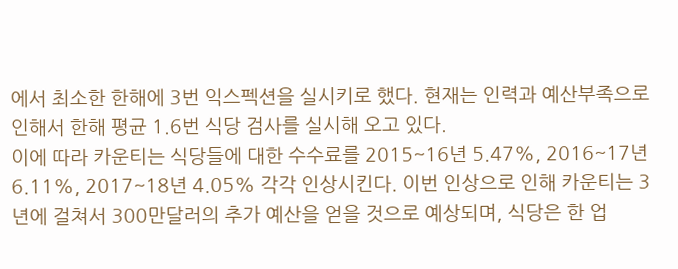에서 최소한 한해에 3번 익스펙션을 실시키로 했다. 현재는 인력과 예산부족으로 인해서 한해 평균 1.6번 식당 검사를 실시해 오고 있다.
이에 따라 카운티는 식당들에 대한 수수료를 2015~16년 5.47%, 2016~17년 6.11%, 2017~18년 4.05% 각각 인상시킨다. 이번 인상으로 인해 카운티는 3년에 걸쳐서 300만달러의 추가 예산을 얻을 것으로 예상되며, 식당은 한 업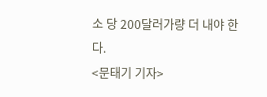소 당 200달러가량 더 내야 한다.
<문태기 기자>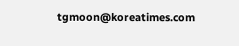tgmoon@koreatimes.com